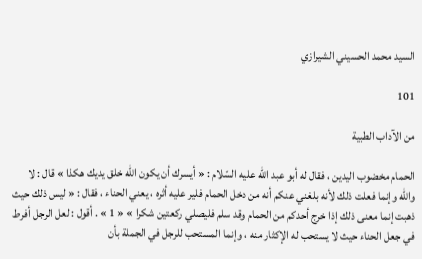السيد محمد الحسيني الشيرازي

101

من الآداب الطبية

الحمام مخضوب اليدين ، فقال له أبو عبد اللّه عليه السّلام : « أيسرك أن يكون اللّه خلق يديك هكذا » قال : لا واللّه وإنما فعلت ذلك لأنه بلغني عنكم أنه من دخل الحمام فلير عليه أثره ، يعني الحناء ، فقال : « ليس ذلك حيث ذهبت إنما معنى ذلك إذا خرج أحدكم من الحمام وقد سلم فليصلي ركعتين شكرا » « 1 » . أقول : لعل الرجل أفرط في جعل الحناء حيث لا يستحب له الإكثار منه ، وإنما المستحب للرجل في الجملة بأن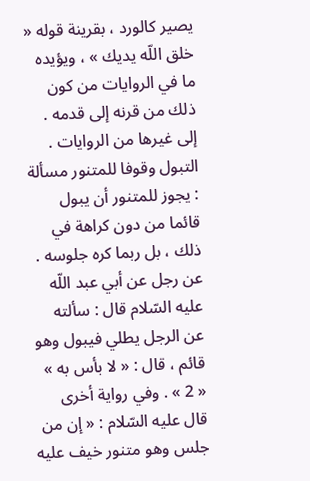يصير كالورد ، بقرينة قوله « خلق اللّه يديك » ، ويؤيده ما في الروايات من كون ذلك من قرنه إلى قدمه . إلى غيرها من الروايات . التبول وقوفا للمتنور مسألة : يجوز للمتنور أن يبول قائما من دون كراهة في ذلك ، بل ربما كره جلوسه . عن رجل عن أبي عبد اللّه عليه السّلام قال : سألته عن الرجل يطلي فيبول وهو قائم ، قال : « لا بأس به » « 2 » . وفي رواية أخرى قال عليه السّلام : « إن من جلس وهو متنور خيف عليه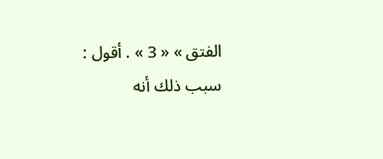الفتق » « 3 » . أقول : سبب ذلك أنه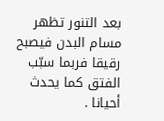بعد التنور تظهر مسام البدن فيصبح رقيقا فربما سبّب الفتق كما يحدث أحيانا .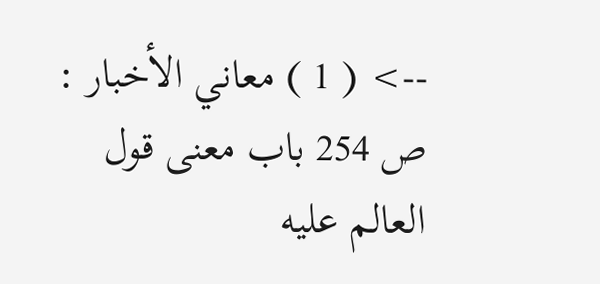--> ( 1 ) معاني الأخبار : ص 254 باب معنى قول العالم عليه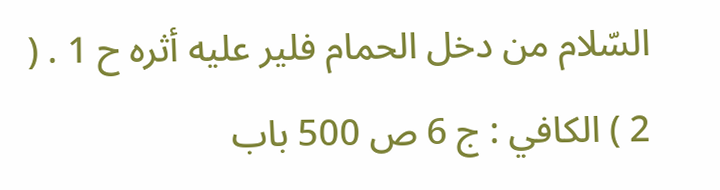السّلام من دخل الحمام فلير عليه أثره ح 1 . ( 2 ) الكافي : ج 6 ص 500 باب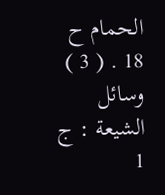الحمام ح 18 . ( 3 ) وسائل الشيعة : ج 1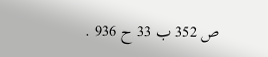ص 352 ب 33 ح 936 .